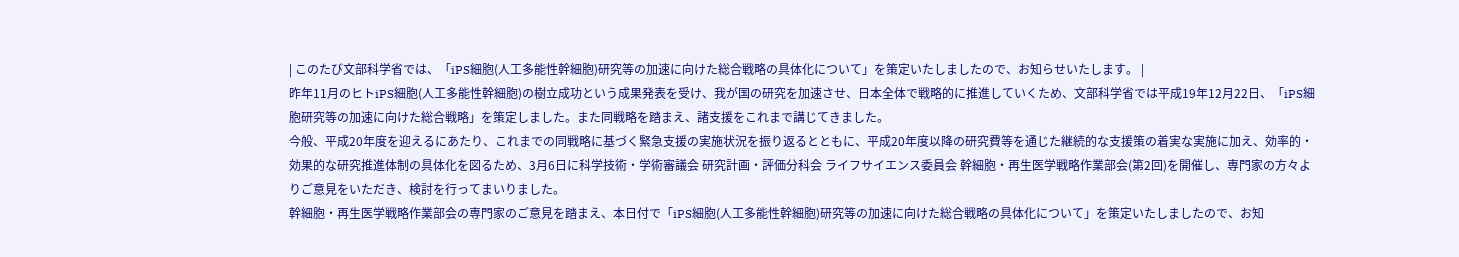| このたび文部科学省では、「iPS細胞(人工多能性幹細胞)研究等の加速に向けた総合戦略の具体化について」を策定いたしましたので、お知らせいたします。 |
昨年11月のヒトiPS細胞(人工多能性幹細胞)の樹立成功という成果発表を受け、我が国の研究を加速させ、日本全体で戦略的に推進していくため、文部科学省では平成19年12月22日、「iPS細胞研究等の加速に向けた総合戦略」を策定しました。また同戦略を踏まえ、諸支援をこれまで講じてきました。
今般、平成20年度を迎えるにあたり、これまでの同戦略に基づく緊急支援の実施状況を振り返るとともに、平成20年度以降の研究費等を通じた継続的な支援策の着実な実施に加え、効率的・効果的な研究推進体制の具体化を図るため、3月6日に科学技術・学術審議会 研究計画・評価分科会 ライフサイエンス委員会 幹細胞・再生医学戦略作業部会(第2回)を開催し、専門家の方々よりご意見をいただき、検討を行ってまいりました。
幹細胞・再生医学戦略作業部会の専門家のご意見を踏まえ、本日付で「iPS細胞(人工多能性幹細胞)研究等の加速に向けた総合戦略の具体化について」を策定いたしましたので、お知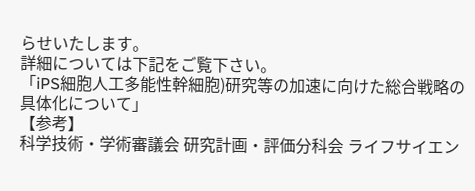らせいたします。
詳細については下記をご覧下さい。
「iPS細胞人工多能性幹細胞)研究等の加速に向けた総合戦略の具体化について」
【参考】
科学技術・学術審議会 研究計画・評価分科会 ライフサイエン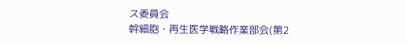ス委員会
幹細胞・再生医学戦略作業部会(第2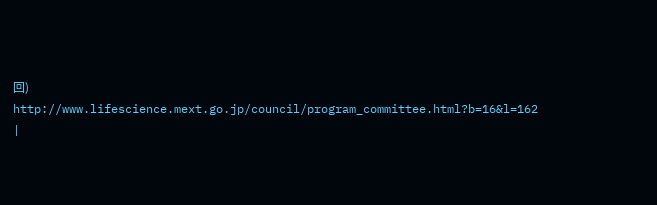回)
http://www.lifescience.mext.go.jp/council/program_committee.html?b=16&l=162
|